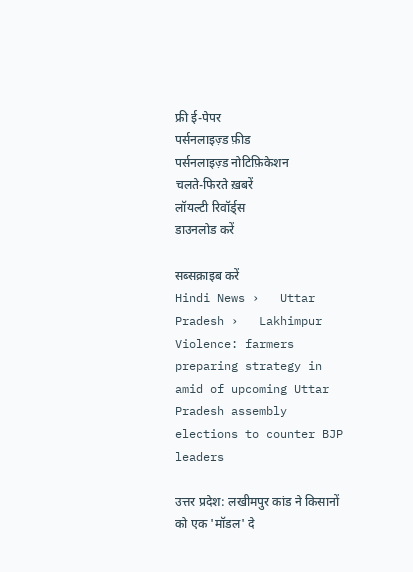फ्री ई-पेपर
पर्सनलाइज़्ड फ़ीड
पर्सनलाइज़्ड नोटिफ़िकेशन
चलते-फिरते ख़बरें
लॉयल्टी रिवॉर्ड्स
डाउनलोड करें

सब्सक्राइब करें
Hindi News ›   Uttar Pradesh ›   Lakhimpur Violence: farmers preparing strategy in amid of upcoming Uttar Pradesh assembly elections to counter BJP leaders

उत्तर प्रदेश: लखीमपुर कांड ने किसानों को एक 'मॉडल' दे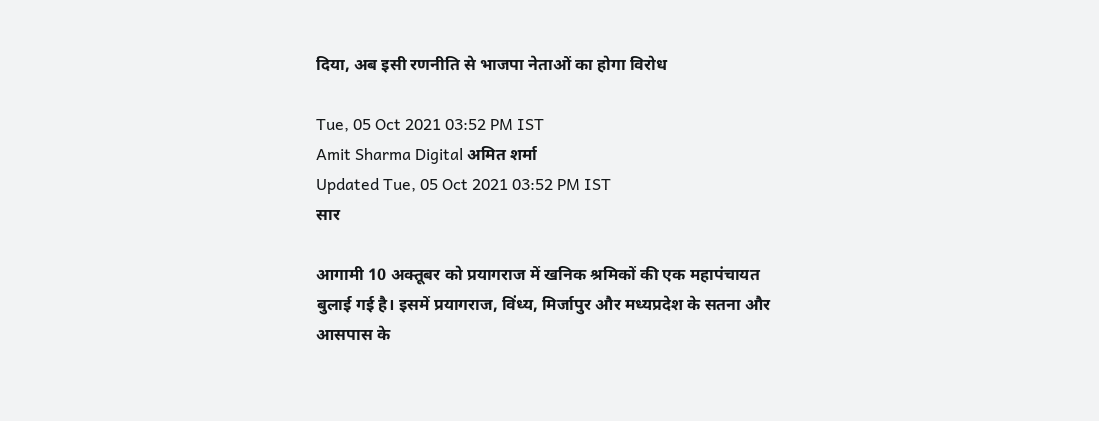दिया, अब इसी रणनीति से भाजपा नेताओं का होगा विरोध

Tue, 05 Oct 2021 03:52 PM IST
Amit Sharma Digital अमित शर्मा
Updated Tue, 05 Oct 2021 03:52 PM IST
सार

आगामी 10 अक्तूबर को प्रयागराज में खनिक श्रमिकों की एक महापंचायत बुलाई गई है। इसमें प्रयागराज, विंध्य, मिर्जापुर और मध्यप्रदेश के सतना और आसपास के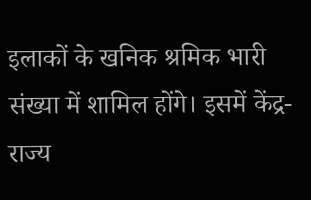इलाकों के खनिक श्रमिक भारी संख्या में शामिल होंगे। इसमें केंद्र-राज्य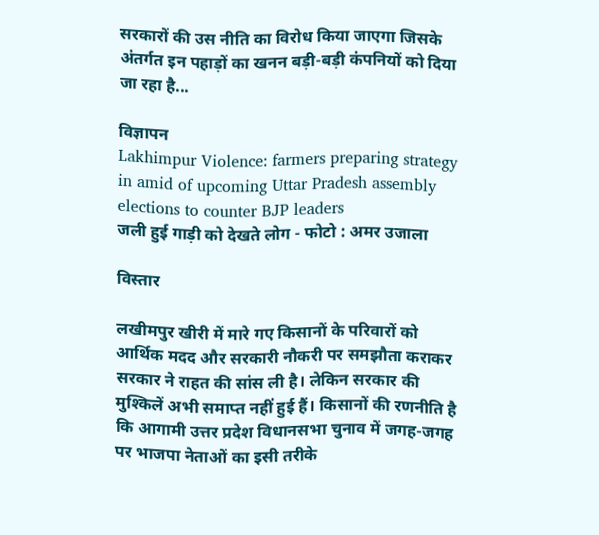सरकारों की उस नीति का विरोध किया जाएगा जिसके अंतर्गत इन पहाड़ों का खनन बड़ी-बड़ी कंपनियों को दिया जा रहा है...

विज्ञापन
Lakhimpur Violence: farmers preparing strategy in amid of upcoming Uttar Pradesh assembly elections to counter BJP leaders
जली हुई गाड़ी को देखते लोग - फोटो : अमर उजाला

विस्तार

लखीमपुर खीरी में मारे गए किसानों के परिवारों को आर्थिक मदद और सरकारी नौकरी पर समझौता कराकर सरकार ने राहत की सांस ली है। लेकिन सरकार की मुश्किलें अभी समाप्त नहीं हुई हैं। किसानों की रणनीति है कि आगामी उत्तर प्रदेश विधानसभा चुनाव में जगह-जगह पर भाजपा नेताओं का इसी तरीके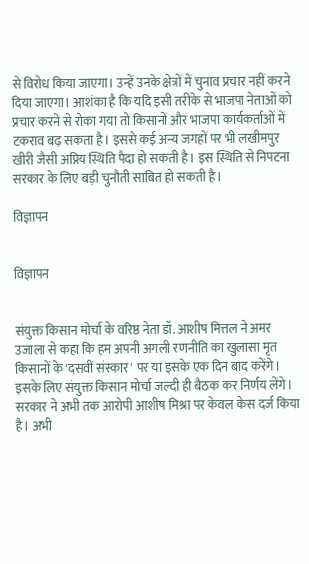से विरोध किया जाएगा। उन्हें उनके क्षेत्रों में चुनाव प्रचार नहीं करने दिया जाएगा। आशंका है कि यदि इसी तरीके से भाजपा नेताओं को प्रचार करने से रोका गया तो किसानों और भाजपा कार्यकर्ताओं में टकराव बढ़ सकता है। इससे कई अन्य जगहों पर भी लखीमपुर खीरी जैसी अप्रिय स्थिति पैदा हो सकती है। इस स्थिति से निपटना सरकार के लिए बड़ी चुनौती साबित हो सकती है।

विज्ञापन


विज्ञापन


संयुक्त किसान मोर्चा के वरिष्ठ नेता डॉ. आशीष मित्तल ने अमर उजाला से कहा कि हम अपनी अगली रणनीति का खुलासा मृत किसानों के 'दसवीं संस्कार' पर या इसके एक दिन बाद करेंगे। इसके लिए संयुक्त किसान मोर्चा जल्दी ही बैठक कर निर्णय लेंगे। सरकार ने अभी तक आरोपी आशीष मिश्रा पर केवल केस दर्ज किया है। अभी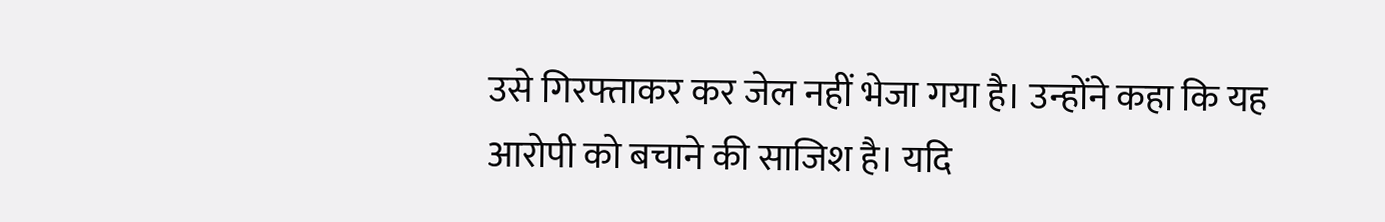उसे गिरफ्ताकर कर जेल नहीं भेजा गया है। उन्होंने कहा कि यह आरोपी को बचाने की साजिश है। यदि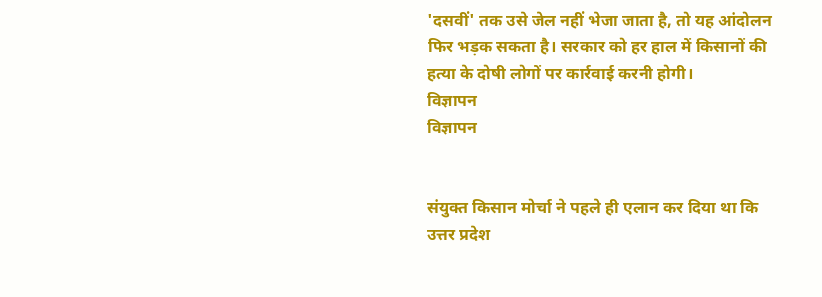'दसवीं' तक उसे जेल नहीं भेजा जाता है, तो यह आंदोलन फिर भड़क सकता है। सरकार को हर हाल में किसानों की हत्या के दोषी लोगों पर कार्रवाई करनी होगी।
विज्ञापन
विज्ञापन


संयुक्त किसान मोर्चा ने पहले ही एलान कर दिया था कि उत्तर प्रदेश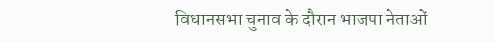विधानसभा चुनाव के दौरान भाजपा नेताओं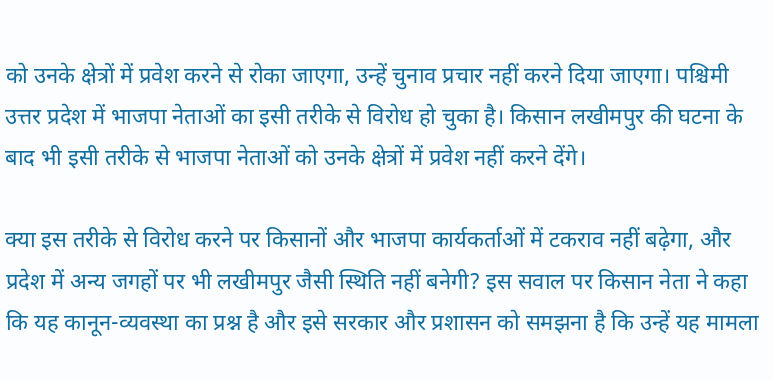को उनके क्षेत्रों में प्रवेश करने से रोका जाएगा, उन्हें चुनाव प्रचार नहीं करने दिया जाएगा। पश्चिमी उत्तर प्रदेश में भाजपा नेताओं का इसी तरीके से विरोध हो चुका है। किसान लखीमपुर की घटना के बाद भी इसी तरीके से भाजपा नेताओं को उनके क्षेत्रों में प्रवेश नहीं करने देंगे।

क्या इस तरीके से विरोध करने पर किसानों और भाजपा कार्यकर्ताओं में टकराव नहीं बढ़ेगा, और प्रदेश में अन्य जगहों पर भी लखीमपुर जैसी स्थिति नहीं बनेगी? इस सवाल पर किसान नेता ने कहा कि यह कानून-व्यवस्था का प्रश्न है और इसे सरकार और प्रशासन को समझना है कि उन्हें यह मामला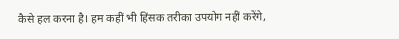कैसे हल करना है। हम कहीं भी हिंसक तरीका उपयोग नहीं करेंगे,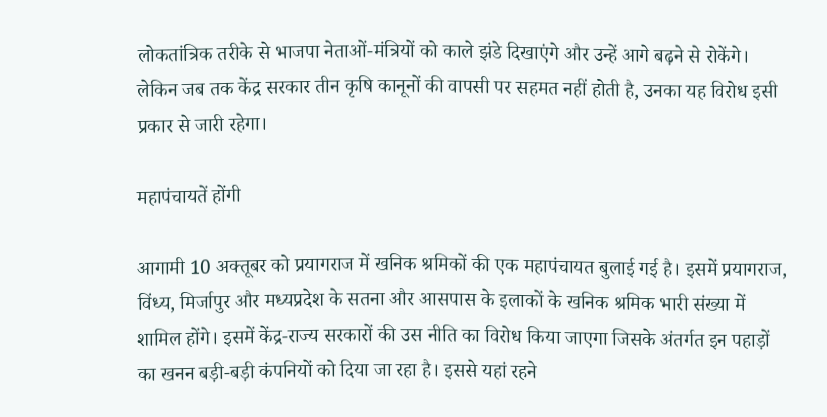लोकतांत्रिक तरीके से भाजपा नेताओं-मंत्रियों को काले झंडे दिखाएंगे और उन्हें आगे बढ़ने से रोकेंगे। लेकिन जब तक केंद्र सरकार तीन कृषि कानूनों की वापसी पर सहमत नहीं होती है, उनका यह विरोध इसी प्रकार से जारी रहेगा।

महापंचायतें होंगी

आगामी 10 अक्तूबर को प्रयागराज में खनिक श्रमिकों की एक महापंचायत बुलाई गई है। इसमें प्रयागराज, विंध्य, मिर्जापुर और मध्यप्रदेश के सतना और आसपास के इलाकों के खनिक श्रमिक भारी संख्या में शामिल होंगे। इसमें केंद्र-राज्य सरकारों की उस नीति का विरोध किया जाएगा जिसके अंतर्गत इन पहाड़ों का खनन बड़ी-बड़ी कंपनियों को दिया जा रहा है। इससे यहां रहने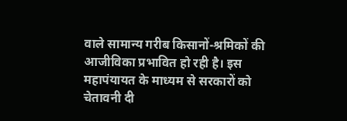वाले सामान्य गरीब किसानों-श्रमिकों की आजीविका प्रभावित हो रही है। इस महापंयायत के माध्यम से सरकारों को चेतावनी दी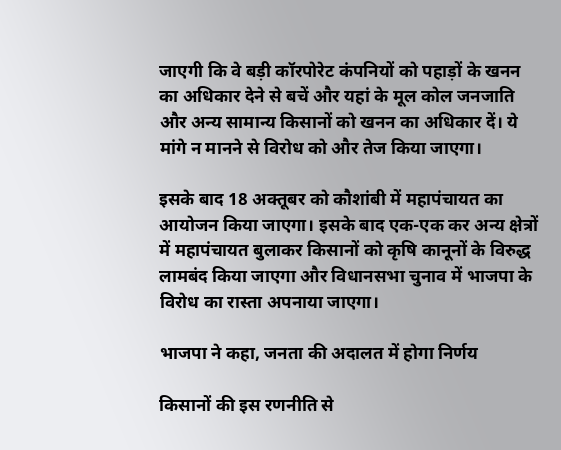जाएगी कि वे बड़ी कॉरपोरेट कंपनियों को पहाड़ों के खनन का अधिकार देने से बचें और यहां के मूल कोल जनजाति और अन्य सामान्य किसानों को खनन का अधिकार दें। ये मांगे न मानने से विरोध को और तेज किया जाएगा।

इसके बाद 18 अक्तूबर को कौशांबी में महापंचायत का आयोजन किया जाएगा। इसके बाद एक-एक कर अन्य क्षेत्रों में महापंचायत बुलाकर किसानों को कृषि कानूनों के विरुद्ध लामबंद किया जाएगा और विधानसभा चुनाव में भाजपा के विरोध का रास्ता अपनाया जाएगा।

भाजपा ने कहा, जनता की अदालत में होगा निर्णय

किसानों की इस रणनीति से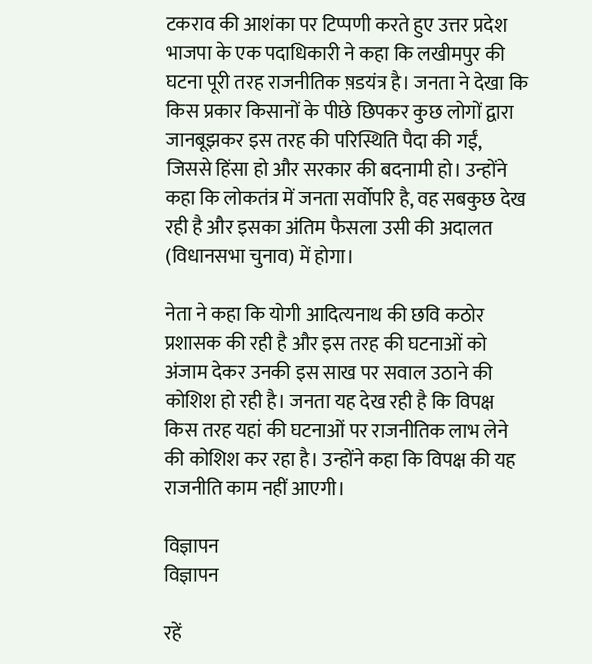टकराव की आशंका पर टिप्पणी करते हुए उत्तर प्रदेश भाजपा के एक पदाधिकारी ने कहा कि लखीमपुर की घटना पूरी तरह राजनीतिक ष़डयंत्र है। जनता ने देखा कि किस प्रकार किसानों के पीछे छिपकर कुछ लोगों द्वारा जानबूझकर इस तरह की परिस्थिति पैदा की गईं, जिससे हिंसा हो और सरकार की बदनामी हो। उन्होंने कहा कि लोकतंत्र में जनता सर्वोपरि है, वह सबकुछ देख रही है और इसका अंतिम फैसला उसी की अदालत (विधानसभा चुनाव) में होगा।

नेता ने कहा कि योगी आदित्यनाथ की छवि कठोर प्रशासक की रही है और इस तरह की घटनाओं को अंजाम देकर उनकी इस साख पर सवाल उठाने की कोशिश हो रही है। जनता यह देख रही है कि विपक्ष किस तरह यहां की घटनाओं पर राजनीतिक लाभ लेने की कोशिश कर रहा है। उन्होंने कहा कि विपक्ष की यह राजनीति काम नहीं आएगी।

विज्ञापन
विज्ञापन

रहें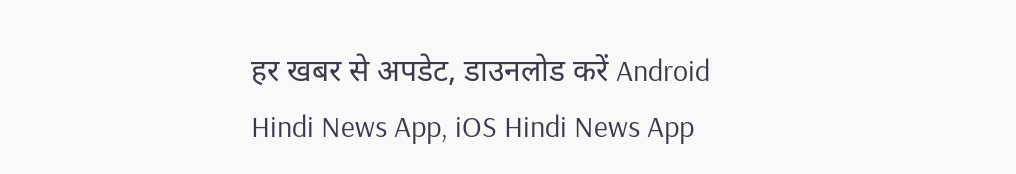हर खबर से अपडेट, डाउनलोड करें Android Hindi News App, iOS Hindi News App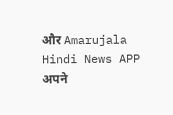और Amarujala Hindi News APP अपने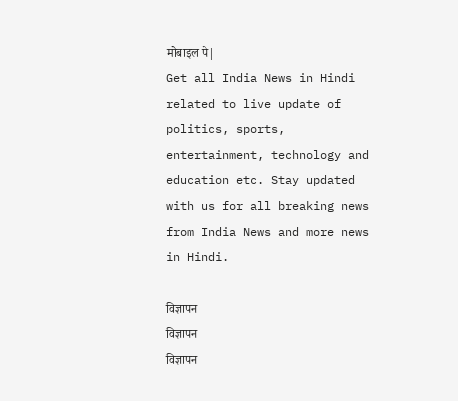मोबाइल पे|
Get all India News in Hindi related to live update of politics, sports, entertainment, technology and education etc. Stay updated with us for all breaking news from India News and more news in Hindi.

विज्ञापन
विज्ञापन
विज्ञापन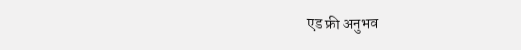एड फ्री अनुभव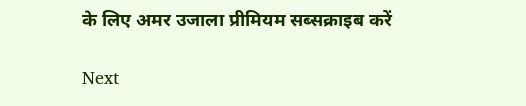के लिए अमर उजाला प्रीमियम सब्सक्राइब करें

Next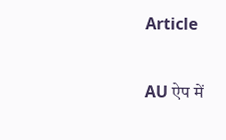Article

AU ऐप में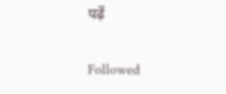पढ़ें

Followed